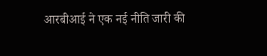आरबीआई ने एक नई नीति जारी की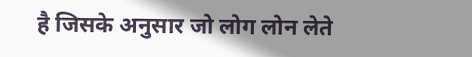है जिसके अनुसार जो लोग लोन लेते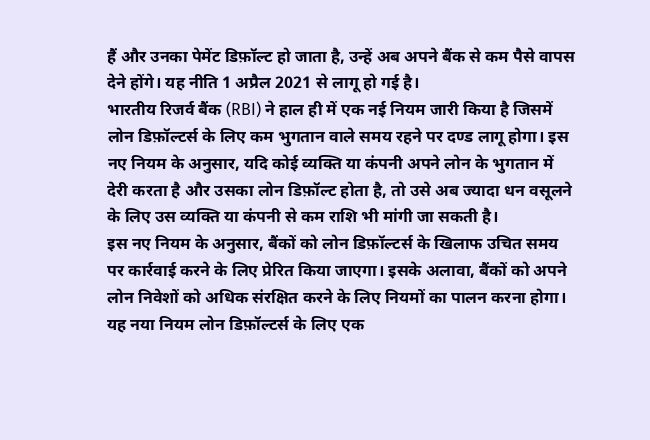हैं और उनका पेमेंट डिफ़ॉल्ट हो जाता है, उन्हें अब अपने बैंक से कम पैसे वापस देने होंगे। यह नीति 1 अप्रैल 2021 से लागू हो गई है।
भारतीय रिजर्व बैंक (RBI) ने हाल ही में एक नई नियम जारी किया है जिसमें लोन डिफ़ॉल्टर्स के लिए कम भुगतान वाले समय रहने पर दण्ड लागू होगा। इस नए नियम के अनुसार, यदि कोई व्यक्ति या कंपनी अपने लोन के भुगतान में देरी करता है और उसका लोन डिफ़ॉल्ट होता है, तो उसे अब ज्यादा धन वसूलने के लिए उस व्यक्ति या कंपनी से कम राशि भी मांगी जा सकती है।
इस नए नियम के अनुसार, बैंकों को लोन डिफ़ॉल्टर्स के खिलाफ उचित समय पर कार्रवाई करने के लिए प्रेरित किया जाएगा। इसके अलावा, बैंकों को अपने लोन निवेशों को अधिक संरक्षित करने के लिए नियमों का पालन करना होगा। यह नया नियम लोन डिफ़ॉल्टर्स के लिए एक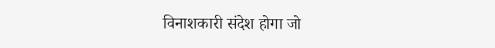विनाशकारी संदेश होगा जो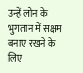उन्हें लोन के भुगतान में सक्षम बनाए रखने के लिए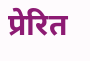प्रेरित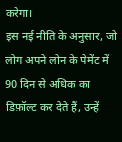करेगा।
इस नई नीति के अनुसार, जो लोग अपने लोन के पेमेंट में 90 दिन से अधिक का डिफ़ॉल्ट कर देते हैं, उन्हें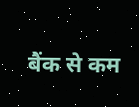बैंक से कम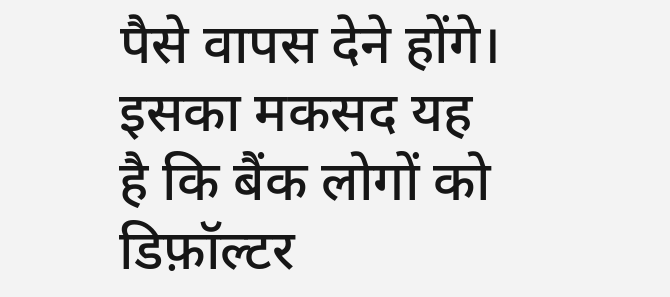पैसे वापस देने होंगे। इसका मकसद यह है कि बैंक लोगों को डिफ़ॉल्टर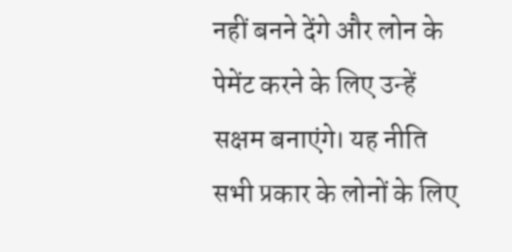नहीं बनने देंगे और लोन के पेमेंट करने के लिए उन्हें सक्षम बनाएंगे। यह नीति सभी प्रकार के लोनों के लिए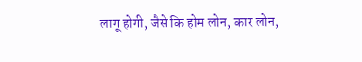लागू होगी, जैसे कि होम लोन, कार लोन,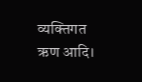व्यक्तिगत ऋण आदि।